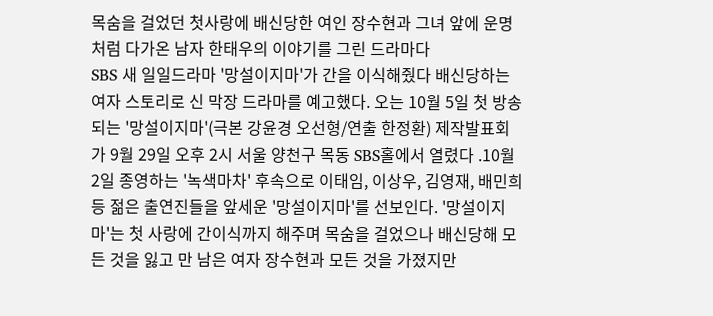목숨을 걸었던 첫사랑에 배신당한 여인 장수현과 그녀 앞에 운명처럼 다가온 남자 한태우의 이야기를 그린 드라마다
SBS 새 일일드라마 '망설이지마'가 간을 이식해줬다 배신당하는 여자 스토리로 신 막장 드라마를 예고했다. 오는 10월 5일 첫 방송되는 '망설이지마'(극본 강윤경 오선형/연출 한정환) 제작발표회가 9월 29일 오후 2시 서울 양천구 목동 SBS홀에서 열렸다 .10월 2일 종영하는 '녹색마차' 후속으로 이태임, 이상우, 김영재, 배민희 등 젊은 출연진들을 앞세운 '망설이지마'를 선보인다. '망설이지마'는 첫 사랑에 간이식까지 해주며 목숨을 걸었으나 배신당해 모든 것을 잃고 만 남은 여자 장수현과 모든 것을 가졌지만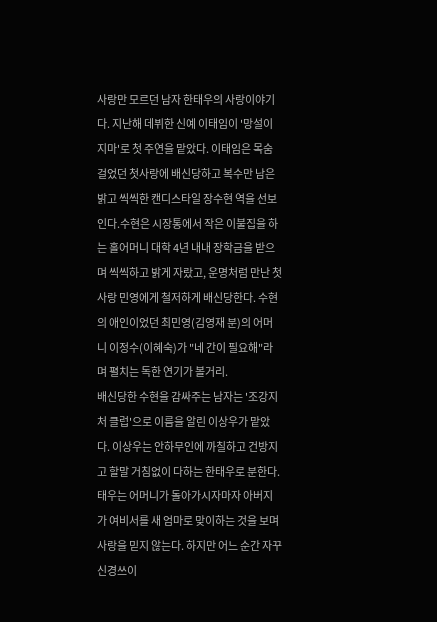사랑만 모르던 남자 한태우의 사랑이야기다. 지난해 데뷔한 신예 이태임이 '망설이지마'로 첫 주연을 맡았다. 이태임은 목숨 걸었던 첫사랑에 배신당하고 복수만 남은 밝고 씩씩한 캔디스타일 장수현 역을 선보인다.수현은 시장통에서 작은 이불집을 하는 홀어머니 대학 4년 내내 장학금을 받으며 씩씩하고 밝게 자랐고, 운명처럼 만난 첫사랑 민영에게 철저하게 배신당한다. 수현의 애인이었던 최민영(김영재 분)의 어머니 이정수(이혜숙)가 "네 간이 필요해"라며 펼치는 독한 연기가 볼거리.
배신당한 수현을 감싸주는 남자는 '조강지처 클럽'으로 이름을 알린 이상우가 맡았다. 이상우는 안하무인에 까칠하고 건방지고 할말 거침없이 다하는 한태우로 분한다. 태우는 어머니가 돌아가시자마자 아버지가 여비서를 새 엄마로 맞이하는 것을 보며 사랑을 믿지 않는다. 하지만 어느 순간 자꾸 신경쓰이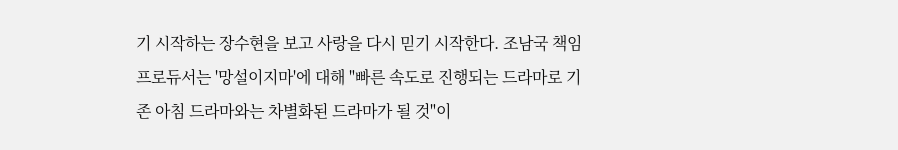기 시작하는 장수현을 보고 사랑을 다시 믿기 시작한다. 조남국 책임 프로듀서는 '망설이지마'에 대해 "빠른 속도로 진행되는 드라마로 기존 아침 드라마와는 차별화된 드라마가 될 것"이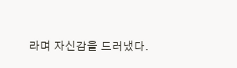라며 자신감을 드러냈다.